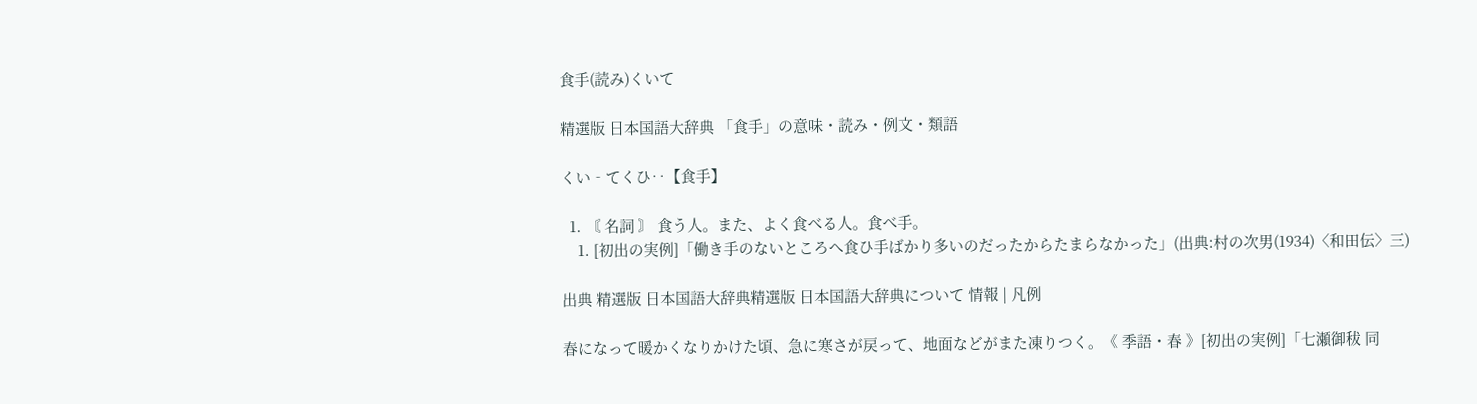食手(読み)くいて

精選版 日本国語大辞典 「食手」の意味・読み・例文・類語

くい‐てくひ‥【食手】

  1. 〘 名詞 〙 食う人。また、よく食べる人。食べ手。
    1. [初出の実例]「働き手のないところへ食ひ手ばかり多いのだったからたまらなかった」(出典:村の次男(1934)〈和田伝〉三)

出典 精選版 日本国語大辞典精選版 日本国語大辞典について 情報 | 凡例

春になって暖かくなりかけた頃、急に寒さが戻って、地面などがまた凍りつく。《 季語・春 》[初出の実例]「七瀬御秡 同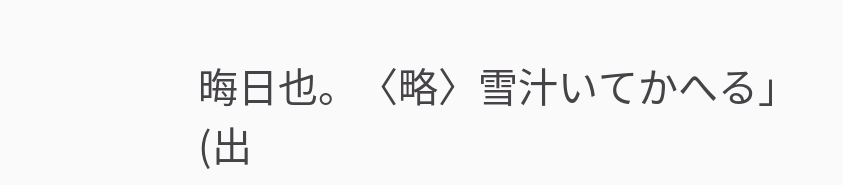晦日也。〈略〉雪汁いてかへる」(出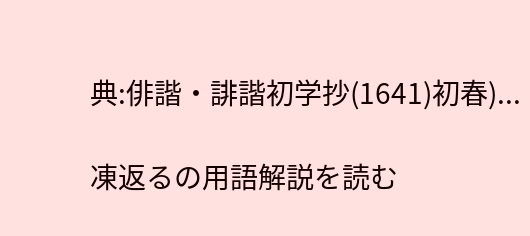典:俳諧・誹諧初学抄(1641)初春)...

凍返るの用語解説を読む